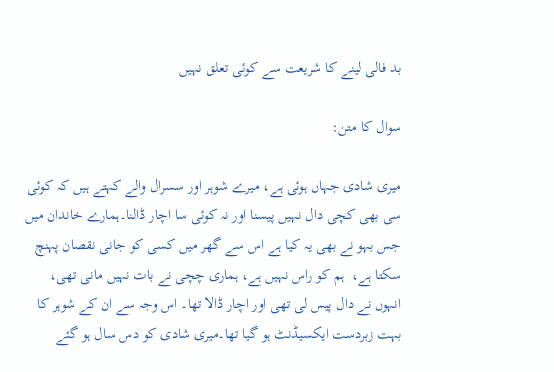بد فالی لینے کا شریعت سے کوئی تعلق نہیں

سوال کا متن:

میری شادی جہاں ہوئی ہے، میرے شوہر اور سسرال والے کہتے ہیں کہ کوئی سی بھی کچی دال نہیں پیسنا اور نہ کوئی سا اچار ڈالنا۔ہمارے خاندان میں جس بہو نے بھی یہ کیا ہے اس سے گھر میں کسی کو جانی نقصان پہنچ سکتا ہے،  ہم کو راس نہیں ہے، ہماری چچی نے بات نہیں مانی تھی، انہوں نے دال پیس لی تھی اور اچار ڈالا تھا۔ اس وجہ سے ان کے شوہر کا بہت زبردست ایکسیڈنٹ ہو گیا تھا۔میری شادی کو دس سال ہو گئے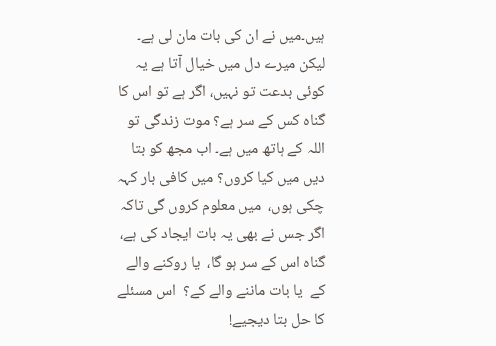ہیں۔میں نے ان کی بات مان لی ہے۔ لیکن میرے دل میں خیال آتا ہے یہ کوئی بدعت تو نہیں، اگر ہے تو اس کا گناہ کس کے سر ہے؟ موت زندگی تو اللہ کے ہاتھ میں ہے۔ اب مجھ کو بتا دیں میں کیا کروں؟ میں کافی بار کہہ چکی ہوں،  میں معلوم کروں گی تاکہ اگر جس نے بھی یہ بات ایجاد کی ہے،  گناہ اس کے سر ہو گا،  یا روکنے والے کے  یا بات ماننے والے کے؟  اس مسئلے کا حل بتا دیجیے!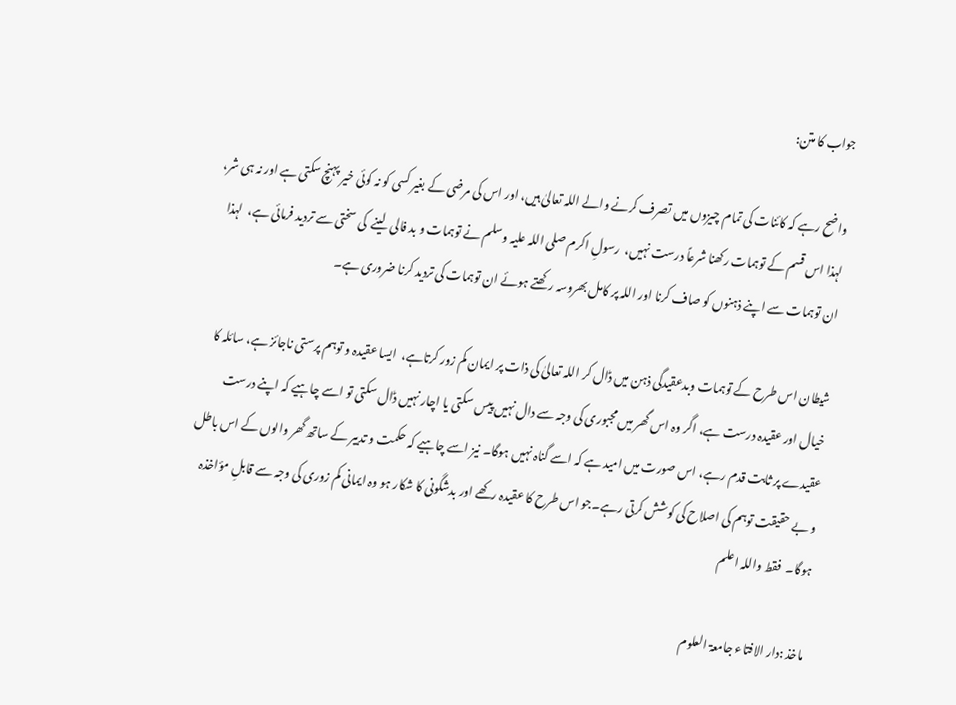جواب کا متن:

واضح رہے کہ کائنات کی تمام چیزوں میں تصرف کرنے والے اللہ تعالیٰ ہیں، اور اس کی مرضی کے بغیر کسی کو نہ کوئی خیر پہنچ سکتی ہے اور نہ ہی شر، لہذا اس قسم کے توہمات رکھنا شرعاً درست نہیں،  رسولِ اکرم صلی اللہ علیہ وسلم نے توہمات و بد فالی  لینے  کی سختی سے تردید فرمائی ہے،  لہذا ان توہمات سے اپنے ذہنوں کو صاف کرنا اور اللہ پر کامل بھروسہ رکھتے ہوئے ان توہمات کی تردید کرنا ضروری ہے۔

شیطان اس طرح کے توہمات وبدعقیدگی ذہن میں ڈال کر اللہ تعالیٰ کی ذات پر ایمان کم زور کرتاہے،  ایسا عقیدہ و توہم پرستی ناجائز ہے، سائلہ کا خیال اور عقیدہ درست ہے، اگر وہ اس گھر میں مجبوری کی وجہ سے دال نہیں پیس سکتی یا اچار نہیں ڈال سکتی تو اسے چاہیے کہ اپنے درست عقیدے پر ثابت قدم رہے، اس صورت میں امید ہے کہ اسے گناہ نہیں ہوگا۔ نیز اسے چاہیے کہ حکمت و تدبیر کے ساتھ گھر والوں کے اس باطل و بے حقیقت توہم کی اصلاح کی کوشش کرتی رہے۔جو اس طرح کا عقیدہ رکھے اور بدشگونی کا شکار ہو وہ ایمانی کم زوری کی وجہ سے قابلِ مؤاخذہ ہوگا۔  فقط واللہ اعلم

ماخذ :دار الافتاء جامعۃ العلوم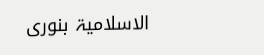الاسلامیۃ بنوری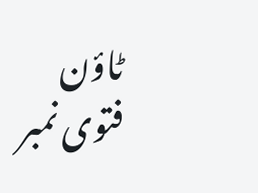ٹاؤن
فتوی نمبر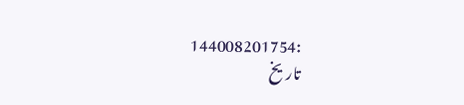:144008201754
تاریخ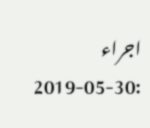اجراء :30-05-2019